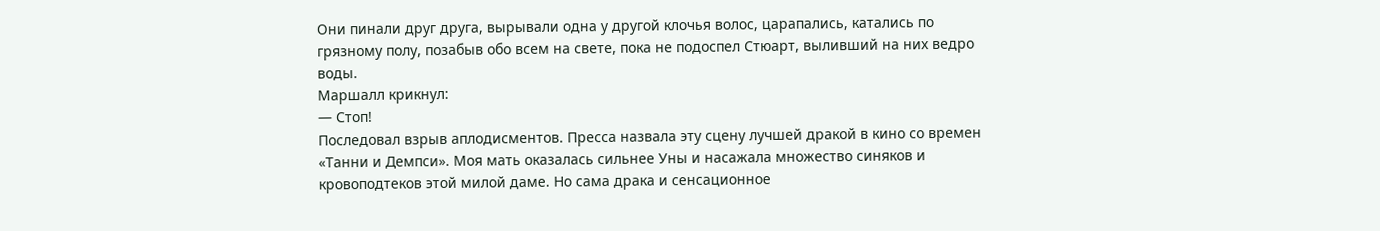Они пинали друг друга, вырывали одна у другой клочья волос, царапались, катались по грязному полу, позабыв обо всем на свете, пока не подоспел Стюарт, выливший на них ведро воды.
Маршалл крикнул:
— Стоп!
Последовал взрыв аплодисментов. Пресса назвала эту сцену лучшей дракой в кино со времен «Танни и Демпси». Моя мать оказалась сильнее Уны и насажала множество синяков и кровоподтеков этой милой даме. Но сама драка и сенсационное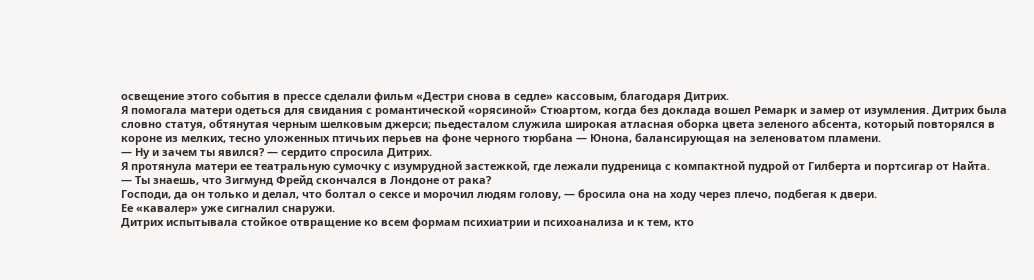освещение этого события в прессе сделали фильм «Дестри снова в седле» кассовым, благодаря Дитрих.
Я помогала матери одеться для свидания с романтической «орясиной» Стюартом, когда без доклада вошел Ремарк и замер от изумления. Дитрих была словно статуя, обтянутая черным шелковым джерси; пьедесталом служила широкая атласная оборка цвета зеленого абсента, который повторялся в короне из мелких, тесно уложенных птичьих перьев на фоне черного тюрбана — Юнона, балансирующая на зеленоватом пламени.
— Ну и зачем ты явился? — сердито спросила Дитрих.
Я протянула матери ее театральную сумочку с изумрудной застежкой, где лежали пудреница с компактной пудрой от Гилберта и портсигар от Найта.
— Ты знаешь, что Зигмунд Фрейд скончался в Лондоне от рака?
Господи, да он только и делал, что болтал о сексе и морочил людям голову, — бросила она на ходу через плечо, подбегая к двери.
Ее «кавалер» уже сигналил снаружи.
Дитрих испытывала стойкое отвращение ко всем формам психиатрии и психоанализа и к тем, кто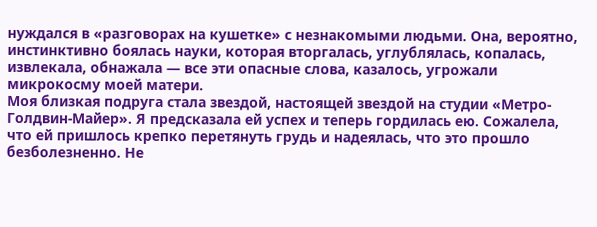нуждался в «разговорах на кушетке» с незнакомыми людьми. Она, вероятно, инстинктивно боялась науки, которая вторгалась, углублялась, копалась, извлекала, обнажала — все эти опасные слова, казалось, угрожали микрокосму моей матери.
Моя близкая подруга стала звездой, настоящей звездой на студии «Метро-Голдвин-Майер». Я предсказала ей успех и теперь гордилась ею. Сожалела, что ей пришлось крепко перетянуть грудь и надеялась, что это прошло безболезненно. Не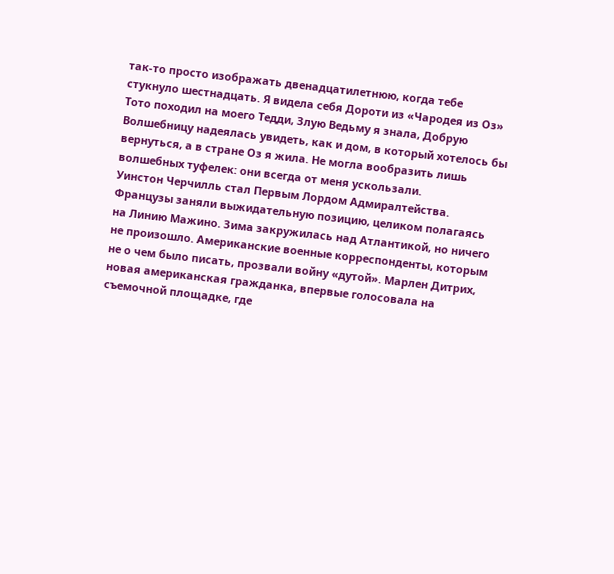так-то просто изображать двенадцатилетнюю, когда тебе стукнуло шестнадцать. Я видела себя Дороти из «Чародея из Оз» Тото походил на моего Тедди, Злую Ведьму я знала, Добрую Волшебницу надеялась увидеть, как и дом, в который хотелось бы вернуться, а в стране Оз я жила. Не могла вообразить лишь волшебных туфелек: они всегда от меня ускользали.
Уинстон Черчилль стал Первым Лордом Адмиралтейства. Французы заняли выжидательную позицию, целиком полагаясь на Линию Мажино. Зима закружилась над Атлантикой, но ничего не произошло. Американские военные корреспонденты, которым не о чем было писать, прозвали войну «дутой». Марлен Дитрих, новая американская гражданка, впервые голосовала на съемочной площадке, где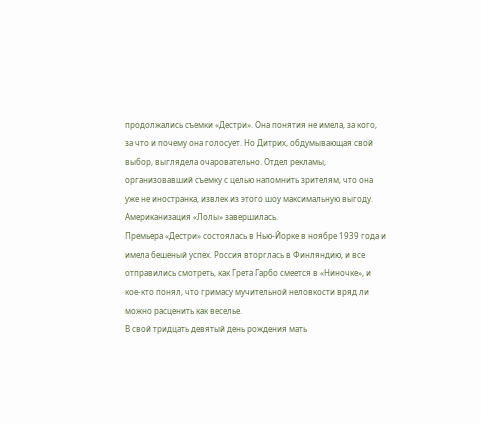продолжались съемки «Дестри». Она понятия не имела, за кого, за что и почему она голосует. Но Дитрих, обдумывающая свой выбор, выглядела очаровательно. Отдел рекламы, организовавший съемку с целью напомнить зрителям, что она уже не иностранка, извлек из этого шоу максимальную выгоду. Американизация «Лолы» завершилась.
Премьера «Дестри» состоялась в Нью-Йорке в ноябре 1939 года и имела бешеный успех. Россия вторглась в Финляндию, и все отправились смотреть, как Грета Гарбо смеется в «Ниночке», и кое-кто понял, что гримасу мучительной неловкости вряд ли можно расценить как веселье.
В свой тридцать девятый день рождения мать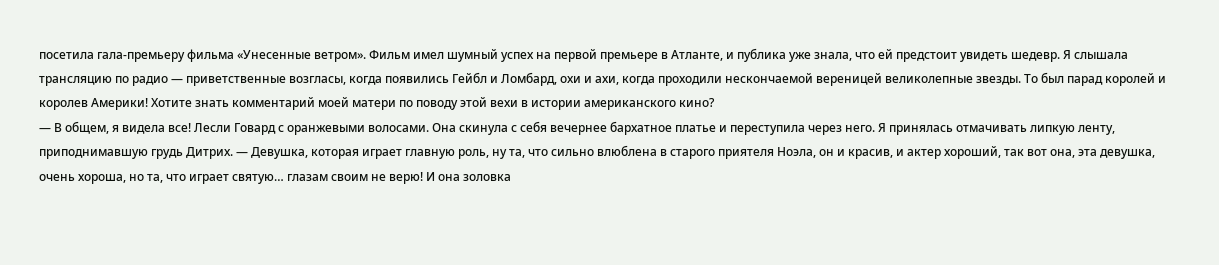посетила гала-премьеру фильма «Унесенные ветром». Фильм имел шумный успех на первой премьере в Атланте, и публика уже знала, что ей предстоит увидеть шедевр. Я слышала трансляцию по радио — приветственные возгласы, когда появились Гейбл и Ломбард, охи и ахи, когда проходили нескончаемой вереницей великолепные звезды. То был парад королей и королев Америки! Хотите знать комментарий моей матери по поводу этой вехи в истории американского кино?
— В общем, я видела все! Лесли Говард с оранжевыми волосами. Она скинула с себя вечернее бархатное платье и переступила через него. Я принялась отмачивать липкую ленту, приподнимавшую грудь Дитрих. — Девушка, которая играет главную роль, ну та, что сильно влюблена в старого приятеля Ноэла, он и красив, и актер хороший, так вот она, эта девушка, очень хороша, но та, что играет святую… глазам своим не верю! И она золовка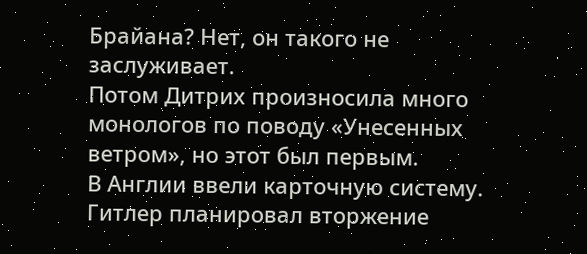Брайана? Нет, он такого не заслуживает.
Потом Дитрих произносила много монологов по поводу «Унесенных ветром», но этот был первым.
В Англии ввели карточную систему. Гитлер планировал вторжение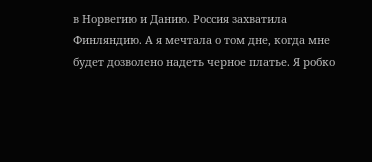в Норвегию и Данию. Россия захватила Финляндию. А я мечтала о том дне, когда мне будет дозволено надеть черное платье. Я робко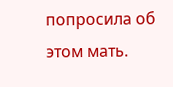попросила об этом мать.